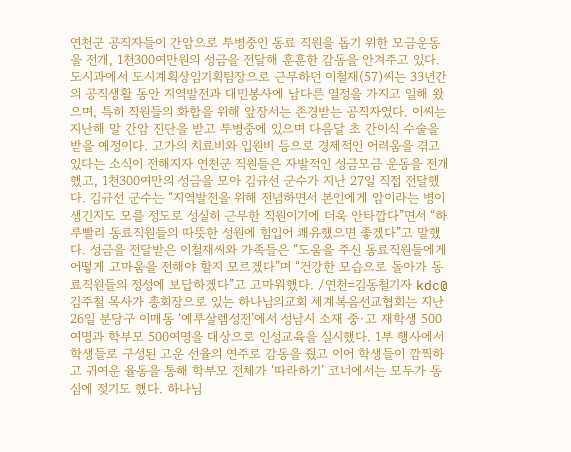연천군 공직자들이 간암으로 투병중인 동료 직원을 돕기 위한 모금운동을 전개, 1천300여만원의 성금을 전달해 훈훈한 감동을 안겨주고 있다. 도시과에서 도시계획상임기획팀장으로 근무하던 이철재(57)씨는 33년간의 공직생활 동안 지역발전과 대민봉사에 남다른 열정을 가지고 일해 왔으며, 특히 직원들의 화합을 위해 앞장서는 존경받는 공직자였다. 이씨는 지난해 말 간암 진단을 받고 투병중에 있으며 다음달 초 간이식 수술을 받을 예정이다. 고가의 치료비와 입원비 등으로 경제적인 어려움을 겪고 있다는 소식이 전해지자 연천군 직원들은 자발적인 성금모금 운동을 전개했고, 1천300여만의 성금을 모아 김규선 군수가 지난 27일 직접 전달했다. 김규선 군수는 “지역발전을 위해 전념하면서 본인에게 암이라는 병이 생긴지도 모를 정도로 성실히 근무한 직원이기에 더욱 안타깝다”면서 “하루빨리 동료직원들의 따뜻한 성원에 힘입어 쾌유했으면 좋겠다”고 말했다. 성금을 전달받은 이철재씨와 가족들은 “도움을 주신 동료직원들에게 어떻게 고마움을 전해야 할지 모르겠다”며 “건강한 모습으로 돌아가 동료직원들의 정성에 보답하겠다”고 고마워했다. /연천=김동철기자 kdc@
김주철 목사가 총회장으로 있는 하나님의교회 세계복음선교협회는 지난 26일 분당구 이매동 ‘예루살렘성전’에서 성남시 소재 중·고 재학생 500여명과 학부모 500여명을 대상으로 인성교육을 실시했다. 1부 행사에서 학생들로 구성된 고운 선율의 연주로 감동을 줬고 이어 학생들이 깜찍하고 귀여운 율동을 통해 학부모 전체가 ‘따라하기’ 코너에서는 모두가 동심에 젖기도 했다. 하나님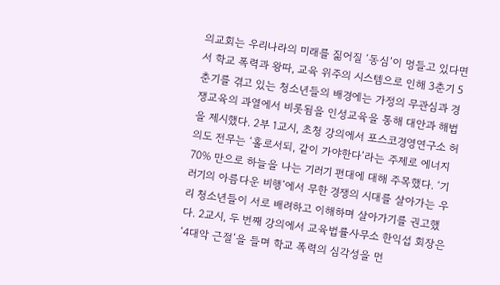의교회는 우리나라의 미래를 짊어질 ‘동심’이 멍들고 있다면서 학교 폭력과 왕따, 교육 위주의 시스템으로 인해 3춘기 5춘기를 겪고 있는 청소년들의 배경에는 가정의 무관심과 경쟁교육의 과열에서 비롯됨을 인성교육을 통해 대안과 해법을 제시했다. 2부 1교시, 초청 강의에서 포스코경영연구소 허의도 전무는 ‘홀로서되, 같이 가야한다’라는 주제로 에너지 70% 만으로 하늘을 나는 기러기 편대에 대해 주목했다. ‘기러기의 아름다운 비행’에서 무한 경쟁의 시대를 살아가는 우리 청소년들이 서로 배려하고 이해하며 살아가기를 권고했다. 2교시, 두 번째 강의에서 교육법률사무소 한익섭 회장은 ‘4대악 근절’을 들며 학교 폭력의 심각성을 먼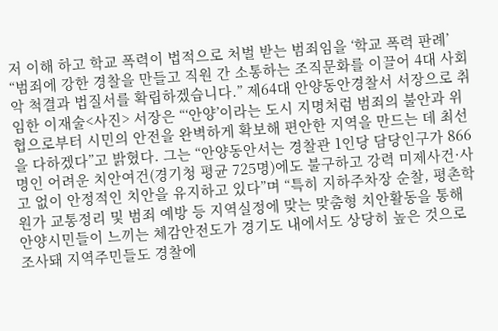저 이해 하고 학교 폭력이 법적으로 처벌 받는 범죄임을 ‘학교 폭력 판례’
“범죄에 강한 경찰을 만들고 직원 간 소통하는 조직문화를 이끌어 4대 사회악 척결과 법질서를 확립하겠습니다.” 제64대 안양동안경찰서 서장으로 취임한 이재술<사진> 서장은 “‘안양’이라는 도시 지명처럼 범죄의 불안과 위협으로부터 시민의 안전을 완벽하게 확보해 편안한 지역을 만드는 데 최선을 다하겠다”고 밝혔다. 그는 “안양동안서는 경찰관 1인당 담당인구가 866명인 어려운 치안여건(경기청 평균 725명)에도 불구하고 강력 미제사건·사고 없이 안정적인 치안을 유지하고 있다”며 “특히 지하주차장 순찰, 평촌학원가 교통정리 및 범죄 예방 등 지역실정에 맞는 맞춤형 치안활동을 통해 안양시민들이 느끼는 체감안전도가 경기도 내에서도 상당히 높은 것으로 조사돼 지역주민들도 경찰에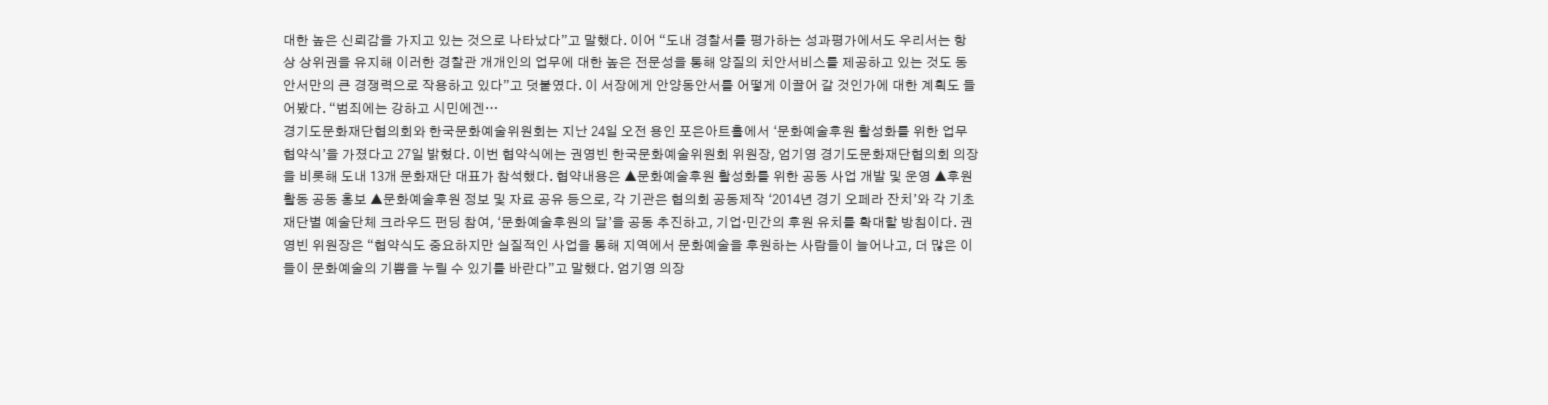대한 높은 신뢰감을 가지고 있는 것으로 나타났다”고 말했다. 이어 “도내 경찰서를 평가하는 성과평가에서도 우리서는 항상 상위권을 유지해 이러한 경찰관 개개인의 업무에 대한 높은 전문성을 통해 양질의 치안서비스를 제공하고 있는 것도 동안서만의 큰 경쟁력으로 작용하고 있다”고 덧붙였다. 이 서장에게 안양동안서를 어떻게 이끌어 갈 것인가에 대한 계획도 들어봤다. “범죄에는 강하고 시민에겐…
경기도문화재단협의회와 한국문화예술위원회는 지난 24일 오전 용인 포은아트홀에서 ‘문화예술후원 활성화를 위한 업무 협약식’을 가졌다고 27일 밝혔다. 이번 협약식에는 권영빈 한국문화예술위원회 위원장, 엄기영 경기도문화재단협의회 의장을 비롯해 도내 13개 문화재단 대표가 참석했다. 협약내용은 ▲문화예술후원 활성화를 위한 공동 사업 개발 및 운영 ▲후원활동 공동 홍보 ▲문화예술후원 정보 및 자료 공유 등으로, 각 기관은 협의회 공동제작 ‘2014년 경기 오페라 잔치’와 각 기초재단별 예술단체 크라우드 펀딩 참여, ‘문화예술후원의 달’을 공동 추진하고, 기업·민간의 후원 유치를 확대할 방침이다. 권영빈 위원장은 “협약식도 중요하지만 실질적인 사업을 통해 지역에서 문화예술을 후원하는 사람들이 늘어나고, 더 많은 이들이 문화예술의 기쁨을 누릴 수 있기를 바란다”고 말했다. 엄기영 의장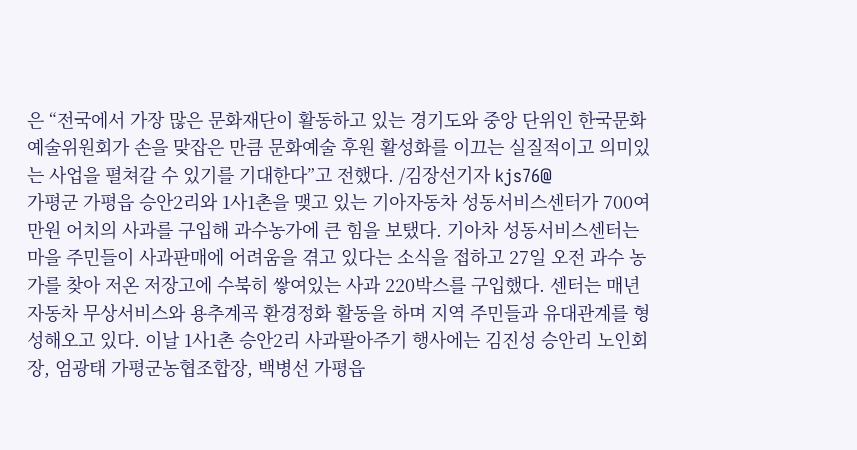은 “전국에서 가장 많은 문화재단이 활동하고 있는 경기도와 중앙 단위인 한국문화예술위원회가 손을 맞잡은 만큼 문화예술 후원 활성화를 이끄는 실질적이고 의미있는 사업을 펼쳐갈 수 있기를 기대한다”고 전했다. /김장선기자 kjs76@
가평군 가평읍 승안2리와 1사1촌을 맺고 있는 기아자동차 성동서비스센터가 700여만원 어치의 사과를 구입해 과수농가에 큰 힘을 보탰다. 기아차 성동서비스센터는 마을 주민들이 사과판매에 어려움을 겪고 있다는 소식을 접하고 27일 오전 과수 농가를 찾아 저온 저장고에 수북히 쌓여있는 사과 220박스를 구입했다. 센터는 매년 자동차 무상서비스와 용추계곡 환경정화 활동을 하며 지역 주민들과 유대관계를 형성해오고 있다. 이날 1사1촌 승안2리 사과팔아주기 행사에는 김진성 승안리 노인회장, 엄광태 가평군농협조합장, 백병선 가평읍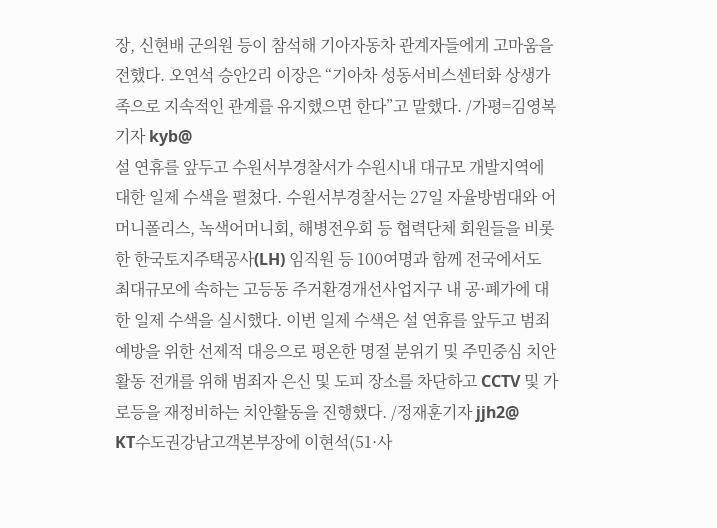장, 신현배 군의원 등이 참석해 기아자동차 관계자들에게 고마움을 전했다. 오연석 승안2리 이장은 “기아차 성동서비스센터화 상생가족으로 지속적인 관계를 유지했으면 한다”고 말했다. /가평=김영복기자 kyb@
설 연휴를 앞두고 수원서부경찰서가 수원시내 대규모 개발지역에 대한 일제 수색을 펼쳤다. 수원서부경찰서는 27일 자율방범대와 어머니폴리스, 녹색어머니회, 해병전우회 등 협력단체 회원들을 비롯한 한국토지주택공사(LH) 임직원 등 100여명과 함께 전국에서도 최대규모에 속하는 고등동 주거환경개선사업지구 내 공·폐가에 대한 일제 수색을 실시했다. 이번 일제 수색은 설 연휴를 앞두고 범죄예방을 위한 선제적 대응으로 평온한 명절 분위기 및 주민중심 치안활동 전개를 위해 범죄자 은신 및 도피 장소를 차단하고 CCTV 및 가로등을 재정비하는 치안활동을 진행했다. /정재훈기자 jjh2@
KT수도권강남고객본부장에 이현석(51·사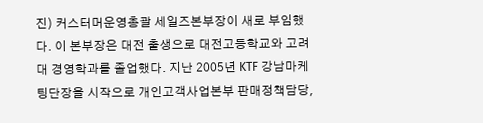진) 커스터머운영총괄 세일즈본부장이 새로 부임했다. 이 본부장은 대전 출생으로 대전고등학교와 고려대 경영학과를 졸업했다. 지난 2005년 KTF 강남마케팅단장을 시작으로 개인고객사업본부 판매정책담당,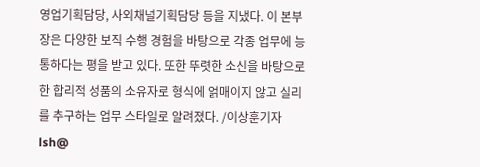영업기획담당, 사외채널기획담당 등을 지냈다. 이 본부장은 다양한 보직 수행 경험을 바탕으로 각종 업무에 능통하다는 평을 받고 있다. 또한 뚜렷한 소신을 바탕으로 한 합리적 성품의 소유자로 형식에 얽매이지 않고 실리를 추구하는 업무 스타일로 알려졌다. /이상훈기자 lsh@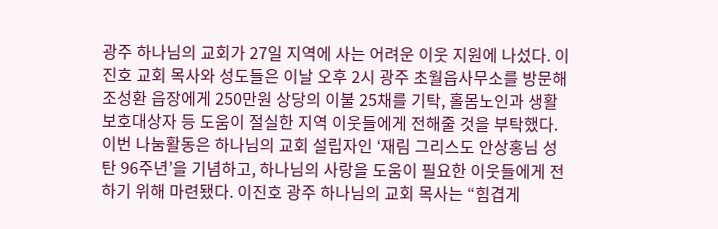광주 하나님의 교회가 27일 지역에 사는 어려운 이웃 지원에 나섰다. 이진호 교회 목사와 성도들은 이날 오후 2시 광주 초월읍사무소를 방문해 조성환 읍장에게 250만원 상당의 이불 25채를 기탁, 홀몸노인과 생활보호대상자 등 도움이 절실한 지역 이웃들에게 전해줄 것을 부탁했다. 이번 나눔활동은 하나님의 교회 설립자인 ‘재림 그리스도 안상홍님 성탄 96주년’을 기념하고, 하나님의 사랑을 도움이 필요한 이웃들에게 전하기 위해 마련됐다. 이진호 광주 하나님의 교회 목사는 “힘겹게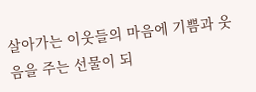살아가는 이웃들의 마음에 기쁨과 웃음을 주는 선물이 되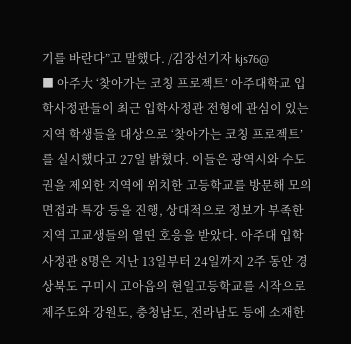기를 바란다”고 말했다. /김장선기자 kjs76@
■ 아주大 ‘찾아가는 코칭 프로젝트’ 아주대학교 입학사정관들이 최근 입학사정관 전형에 관심이 있는 지역 학생들을 대상으로 ‘찾아가는 코칭 프로젝트’를 실시했다고 27일 밝혔다. 이들은 광역시와 수도권을 제외한 지역에 위치한 고등학교를 방문해 모의면접과 특강 등을 진행, 상대적으로 정보가 부족한 지역 고교생들의 열띤 호응을 받았다. 아주대 입학사정관 8명은 지난 13일부터 24일까지 2주 동안 경상북도 구미시 고아읍의 현일고등학교를 시작으로 제주도와 강원도, 충청남도, 전라남도 등에 소재한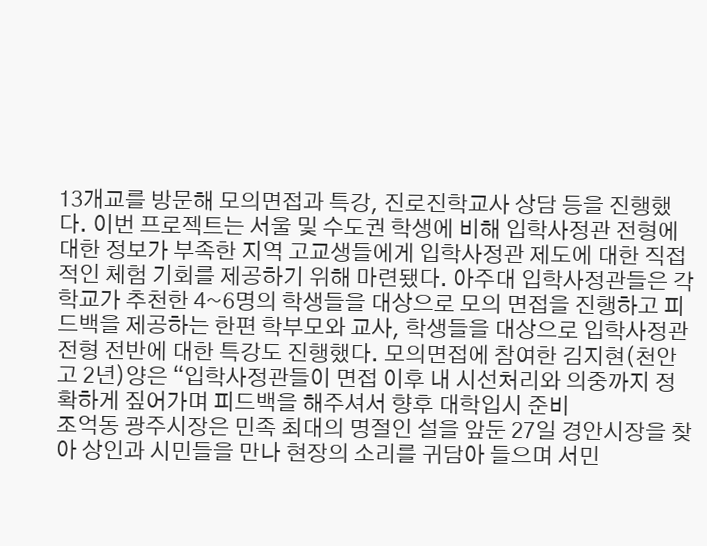13개교를 방문해 모의면접과 특강, 진로진학교사 상담 등을 진행했다. 이번 프로젝트는 서울 및 수도권 학생에 비해 입학사정관 전형에 대한 정보가 부족한 지역 고교생들에게 입학사정관 제도에 대한 직접적인 체험 기회를 제공하기 위해 마련됐다. 아주대 입학사정관들은 각 학교가 추천한 4~6명의 학생들을 대상으로 모의 면접을 진행하고 피드백을 제공하는 한편 학부모와 교사, 학생들을 대상으로 입학사정관 전형 전반에 대한 특강도 진행했다. 모의면접에 참여한 김지현(천안고 2년)양은 “입학사정관들이 면접 이후 내 시선처리와 의중까지 정확하게 짚어가며 피드백을 해주셔서 향후 대학입시 준비
조억동 광주시장은 민족 최대의 명절인 설을 앞둔 27일 경안시장을 찾아 상인과 시민들을 만나 현장의 소리를 귀담아 들으며 서민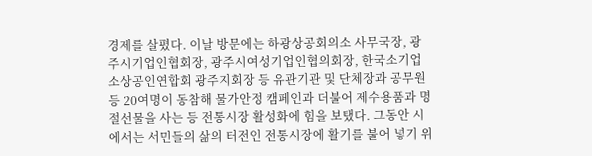경제를 살폈다. 이날 방문에는 하광상공회의소 사무국장, 광주시기업인협회장, 광주시여성기업인협의회장, 한국소기업소상공인연합회 광주지회장 등 유관기관 및 단체장과 공무원 등 20여명이 동참해 물가안정 캠페인과 더불어 제수용품과 명절선물을 사는 등 전통시장 활성화에 힘을 보탰다. 그동안 시에서는 서민들의 삶의 터전인 전통시장에 활기를 불어 넣기 위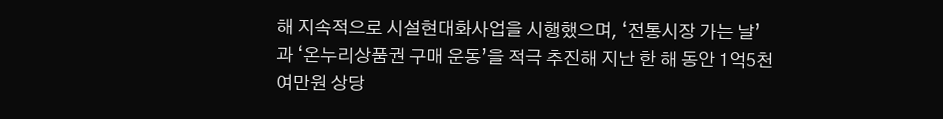해 지속적으로 시설현대화사업을 시행했으며, ‘전통시장 가는 날’과 ‘온누리상품권 구매 운동’을 적극 추진해 지난 한 해 동안 1억5천여만원 상당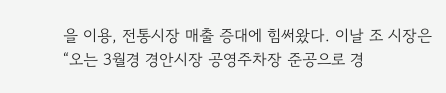을 이용, 전통시장 매출 증대에 힘써왔다. 이날 조 시장은 “오는 3월경 경안시장 공영주차장 준공으로 경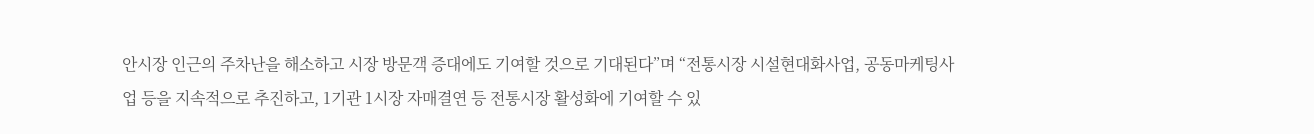안시장 인근의 주차난을 해소하고 시장 방문객 증대에도 기여할 것으로 기대된다”며 “전통시장 시설현대화사업, 공동마케팅사업 등을 지속적으로 추진하고, 1기관 1시장 자매결연 등 전통시장 활성화에 기여할 수 있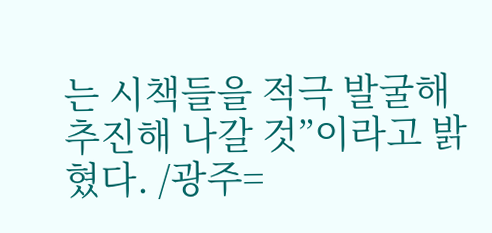는 시책들을 적극 발굴해 추진해 나갈 것”이라고 밝혔다. /광주=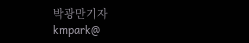박광만기자 kmpark@